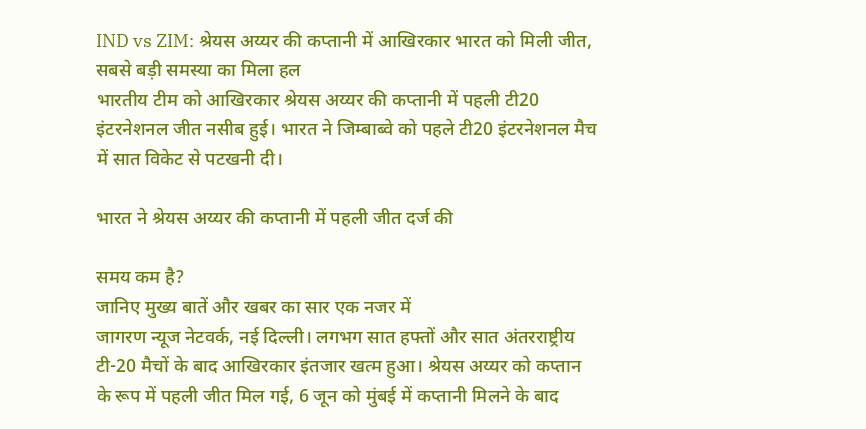IND vs ZIM: श्रेयस अय्यर की कप्तानी में आखिरकार भारत को मिली जीत, सबसे बड़ी समस्या का मिला हल
भारतीय टीम को आखिरकार श्रेयस अय्यर की कप्तानी में पहली टी20 इंटरनेशनल जीत नसीब हुई। भारत ने जिम्बाब्वे को पहले टी20 इंटरनेशनल मैच में सात विकेट से पटखनी दी।

भारत ने श्रेयस अय्यर की कप्तानी में पहली जीत दर्ज की

समय कम है?
जानिए मुख्य बातें और खबर का सार एक नजर में
जागरण न्यूज नेटवर्क, नई दिल्ली। लगभग सात हफ्तों और सात अंतरराष्ट्रीय टी-20 मैचों के बाद आखिरकार इंतजार खत्म हुआ। श्रेयस अय्यर को कप्तान के रूप में पहली जीत मिल गई, 6 जून को मुंबई में कप्तानी मिलने के बाद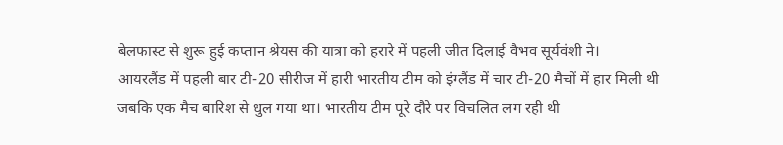बेलफास्ट से शुरू हुई कप्तान श्रेयस की यात्रा को हरारे में पहली जीत दिलाई वैभव सूर्यवंशी ने।
आयरलैंड में पहली बार टी-20 सीरीज में हारी भारतीय टीम को इंग्लैंड में चार टी-20 मैचों में हार मिली थी जबकि एक मैच बारिश से धुल गया था। भारतीय टीम पूरे दौरे पर विचलित लग रही थी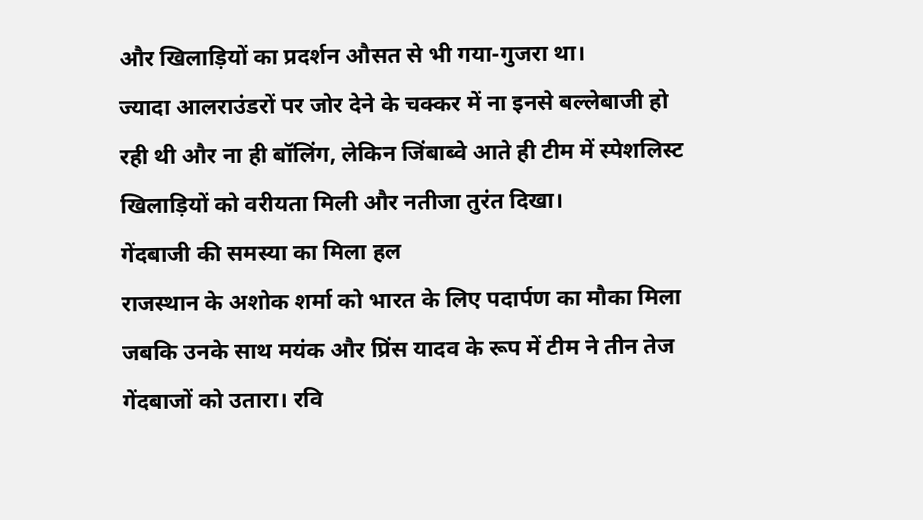और खिलाड़ियों का प्रदर्शन औसत से भी गया-गुजरा था।
ज्यादा आलराउंडरों पर जोर देने के चक्कर में ना इनसे बल्लेबाजी हो रही थी और ना ही बॉलिंग, लेकिन जिंबाब्वे आते ही टीम में स्पेशलिस्ट खिलाड़ियों को वरीयता मिली और नतीजा तुरंत दिखा।
गेंदबाजी की समस्या का मिला हल
राजस्थान के अशोक शर्मा को भारत के लिए पदार्पण का मौका मिला जबकि उनके साथ मयंक और प्रिंस यादव के रूप में टीम ने तीन तेज गेंदबाजों को उतारा। रवि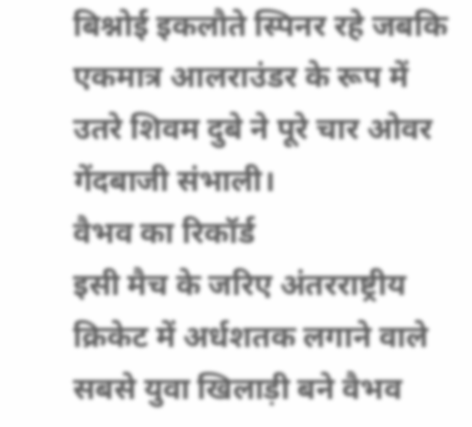बिश्नोई इकलौते स्पिनर रहे जबकि एकमात्र आलराउंडर के रूप में उतरे शिवम दुबे ने पूरे चार ओवर गेंदबाजी संभाली।
वैभव का रिकॉर्ड
इसी मैच के जरिए अंतरराष्ट्रीय क्रिकेट में अर्धशतक लगाने वाले सबसे युवा खिलाड़ी बने वैभव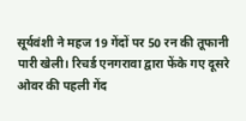सूर्यवंशी ने महज 19 गेंदों पर 50 रन की तूफानी पारी खेली। रिचर्ड एनगरावा द्वारा फेंके गए दूसरे ओवर की पहली गेंद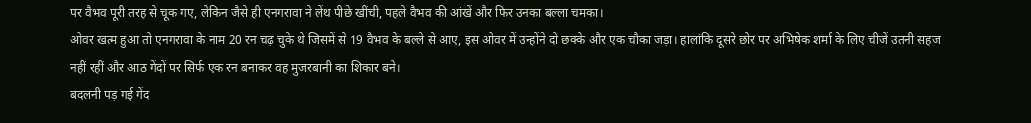पर वैभव पूरी तरह से चूक गए, लेकिन जैसे ही एनगरावा ने लेंथ पीछे खींची, पहले वैभव की आंखें और फिर उनका बल्ला चमका।
ओवर खत्म हुआ तो एनगरावा के नाम 20 रन चढ़ चुके थे जिसमें से 19 वैभव के बल्ले से आए, इस ओवर में उन्होंने दो छक्के और एक चौका जड़ा। हालांकि दूसरे छोर पर अभिषेक शर्मा के लिए चीजें उतनी सहज नहीं रहीं और आठ गेंदों पर सिर्फ एक रन बनाकर वह मुजरबानी का शिकार बने।
बदलनी पड़ गई गेंद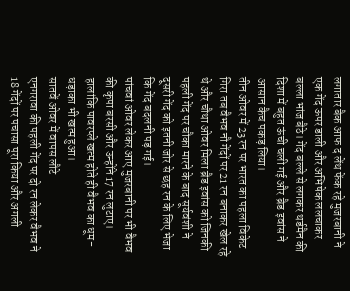लगातार बैक आफ द लेंथ फेंक रहे मुजरबानी ने एक गेंद ऊपर डाली और अभिषेक ललचाकर बल्ला भांज बैठे। गेंद बल्ले से लगकर थर्डमैन की दिशा में बहुत ऊंची चली गई और ब्रैड इवांस ने आसान कैच पकड़ लिया।
तीन ओवर में 23 रन पर भारत का पहला विकेट गिरा तब वैभव नौ गेंदों पर 21 रन बनाकर खेल रहे थे और चौथा ओवर मिला ब्रैड इवांस को जिनकी पहली गेंद पर चौका मारने के बाद सूर्यवंशी ने दूसरी गेंद को इतनी जोर से छह रन के लिए भेजा कि गेंद बदलनी पड़ गई।
पांचवां ओवर लेकर आए मुजरबानी पर भी वैभव की कृपा बरसी और उन्होंने 17 रन लुटाए। हालांकि पावरप्ले खत्म होते ही वैभव का धूम-धड़ाका भी खत्म हुआ।
सातवें ओवर में वापस लौटे
एनगरावा की पहली गेंद पर दो रन लेकर वैभव ने 18 गेंदों पर पचासा पूरा किया और अगली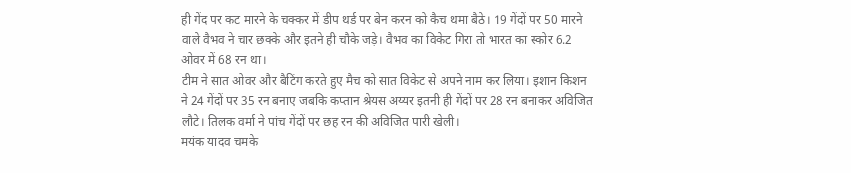ही गेंद पर कट मारने के चक्कर में डीप थर्ड पर बेन करन को कैच थमा बैठे। 19 गेंदों पर 50 मारने वाले वैभव ने चार छक्के और इतने ही चौके जड़े। वैभव का विकेट गिरा तो भारत का स्कोर 6.2 ओवर में 68 रन था।
टीम ने सात ओवर और बैटिंग करते हुए मैच को सात विकेट से अपने नाम कर लिया। इशान किशन ने 24 गेंदों पर 35 रन बनाए जबकि कप्तान श्रेयस अय्यर इतनी ही गेंदों पर 28 रन बनाकर अविजित लौटे। तिलक वर्मा ने पांच गेंदों पर छह रन की अविजित पारी खेली।
मयंक यादव चमके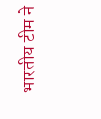भारतीय टीम ने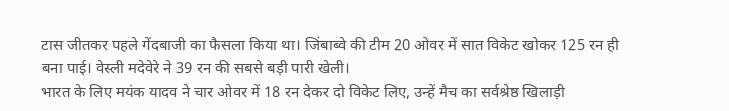टास जीतकर पहले गेंदबाजी का फैसला किया था। जिंबाब्वे की टीम 20 ओवर में सात विकेट खोकर 125 रन ही बना पाई। वेस्ली मदेवेरे ने 39 रन की सबसे बड़ी पारी खेली।
भारत के लिए मयंक यादव ने चार ओवर में 18 रन देकर दो विकेट लिए, उन्हें मैच का सर्वश्रेष्ठ खिलाड़ी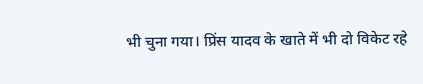भी चुना गया। प्रिंस यादव के खाते में भी दो विकेट रहे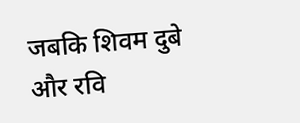जबकि शिवम दुबे और रवि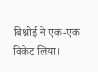बिश्नोई ने एक-एक विकेट लिया।